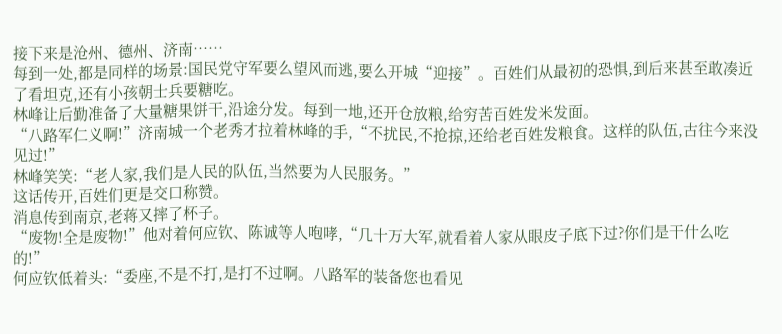接下来是沧州、德州、济南……
每到一处,都是同样的场景:国民党守军要么望风而逃,要么开城“迎接”。百姓们从最初的恐惧,到后来甚至敢凑近了看坦克,还有小孩朝士兵要糖吃。
林峰让后勤准备了大量糖果饼干,沿途分发。每到一地,还开仓放粮,给穷苦百姓发米发面。
“八路军仁义啊!”济南城一个老秀才拉着林峰的手,“不扰民,不抢掠,还给老百姓发粮食。这样的队伍,古往今来没见过!”
林峰笑笑:“老人家,我们是人民的队伍,当然要为人民服务。”
这话传开,百姓们更是交口称赞。
消息传到南京,老蒋又摔了杯子。
“废物!全是废物!”他对着何应钦、陈诚等人咆哮,“几十万大军,就看着人家从眼皮子底下过?你们是干什么吃的!”
何应钦低着头:“委座,不是不打,是打不过啊。八路军的装备您也看见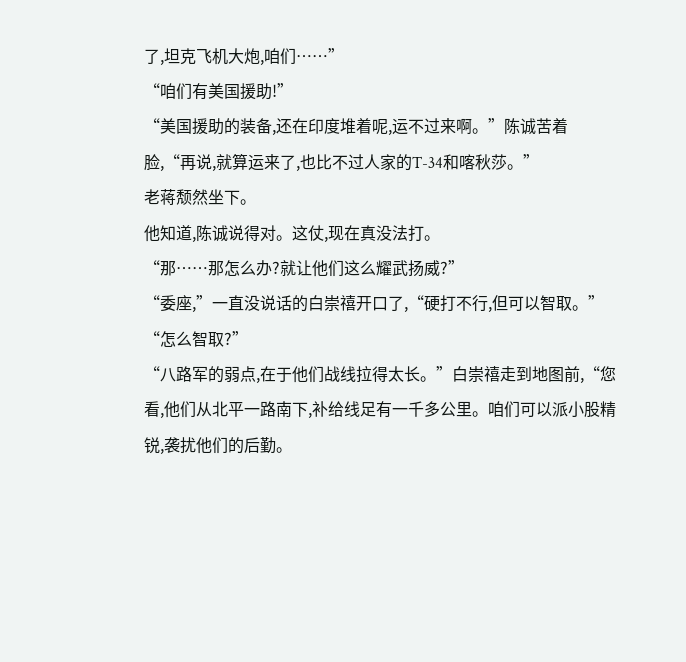了,坦克飞机大炮,咱们……”
“咱们有美国援助!”
“美国援助的装备,还在印度堆着呢,运不过来啊。”陈诚苦着脸,“再说,就算运来了,也比不过人家的T-34和喀秋莎。”
老蒋颓然坐下。
他知道,陈诚说得对。这仗,现在真没法打。
“那……那怎么办?就让他们这么耀武扬威?”
“委座,”一直没说话的白崇禧开口了,“硬打不行,但可以智取。”
“怎么智取?”
“八路军的弱点,在于他们战线拉得太长。”白崇禧走到地图前,“您看,他们从北平一路南下,补给线足有一千多公里。咱们可以派小股精锐,袭扰他们的后勤。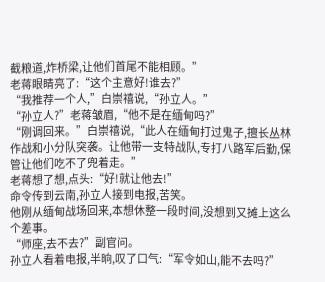截粮道,炸桥梁,让他们首尾不能相顾。”
老蒋眼睛亮了:“这个主意好!谁去?”
“我推荐一个人,”白崇禧说,“孙立人。”
“孙立人?”老蒋皱眉,“他不是在缅甸吗?”
“刚调回来。”白崇禧说,“此人在缅甸打过鬼子,擅长丛林作战和小分队突袭。让他带一支特战队,专打八路军后勤,保管让他们吃不了兜着走。”
老蒋想了想,点头:“好!就让他去!”
命令传到云南,孙立人接到电报,苦笑。
他刚从缅甸战场回来,本想休整一段时间,没想到又摊上这么个差事。
“师座,去不去?”副官问。
孙立人看着电报,半晌,叹了口气:“军令如山,能不去吗?”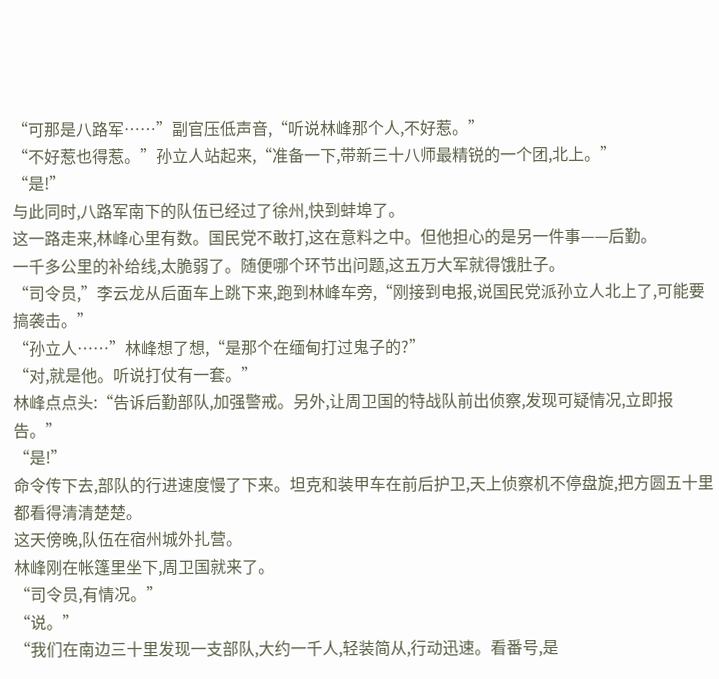“可那是八路军……”副官压低声音,“听说林峰那个人,不好惹。”
“不好惹也得惹。”孙立人站起来,“准备一下,带新三十八师最精锐的一个团,北上。”
“是!”
与此同时,八路军南下的队伍已经过了徐州,快到蚌埠了。
这一路走来,林峰心里有数。国民党不敢打,这在意料之中。但他担心的是另一件事——后勤。
一千多公里的补给线,太脆弱了。随便哪个环节出问题,这五万大军就得饿肚子。
“司令员,”李云龙从后面车上跳下来,跑到林峰车旁,“刚接到电报,说国民党派孙立人北上了,可能要搞袭击。”
“孙立人……”林峰想了想,“是那个在缅甸打过鬼子的?”
“对,就是他。听说打仗有一套。”
林峰点点头:“告诉后勤部队,加强警戒。另外,让周卫国的特战队前出侦察,发现可疑情况,立即报告。”
“是!”
命令传下去,部队的行进速度慢了下来。坦克和装甲车在前后护卫,天上侦察机不停盘旋,把方圆五十里都看得清清楚楚。
这天傍晚,队伍在宿州城外扎营。
林峰刚在帐篷里坐下,周卫国就来了。
“司令员,有情况。”
“说。”
“我们在南边三十里发现一支部队,大约一千人,轻装简从,行动迅速。看番号,是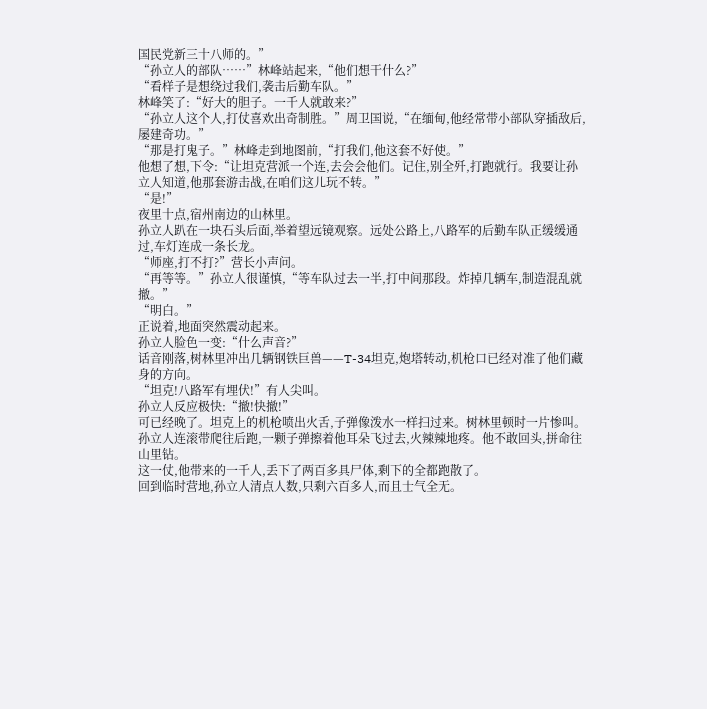国民党新三十八师的。”
“孙立人的部队……”林峰站起来,“他们想干什么?”
“看样子是想绕过我们,袭击后勤车队。”
林峰笑了:“好大的胆子。一千人就敢来?”
“孙立人这个人,打仗喜欢出奇制胜。”周卫国说,“在缅甸,他经常带小部队穿插敌后,屡建奇功。”
“那是打鬼子。”林峰走到地图前,“打我们,他这套不好使。”
他想了想,下令:“让坦克营派一个连,去会会他们。记住,别全歼,打跑就行。我要让孙立人知道,他那套游击战,在咱们这儿玩不转。”
“是!”
夜里十点,宿州南边的山林里。
孙立人趴在一块石头后面,举着望远镜观察。远处公路上,八路军的后勤车队正缓缓通过,车灯连成一条长龙。
“师座,打不打?”营长小声问。
“再等等。”孙立人很谨慎,“等车队过去一半,打中间那段。炸掉几辆车,制造混乱就撤。”
“明白。”
正说着,地面突然震动起来。
孙立人脸色一变:“什么声音?”
话音刚落,树林里冲出几辆钢铁巨兽——T-34坦克,炮塔转动,机枪口已经对准了他们藏身的方向。
“坦克!八路军有埋伏!”有人尖叫。
孙立人反应极快:“撤!快撤!”
可已经晚了。坦克上的机枪喷出火舌,子弹像泼水一样扫过来。树林里顿时一片惨叫。
孙立人连滚带爬往后跑,一颗子弹擦着他耳朵飞过去,火辣辣地疼。他不敢回头,拼命往山里钻。
这一仗,他带来的一千人,丢下了两百多具尸体,剩下的全都跑散了。
回到临时营地,孙立人清点人数,只剩六百多人,而且士气全无。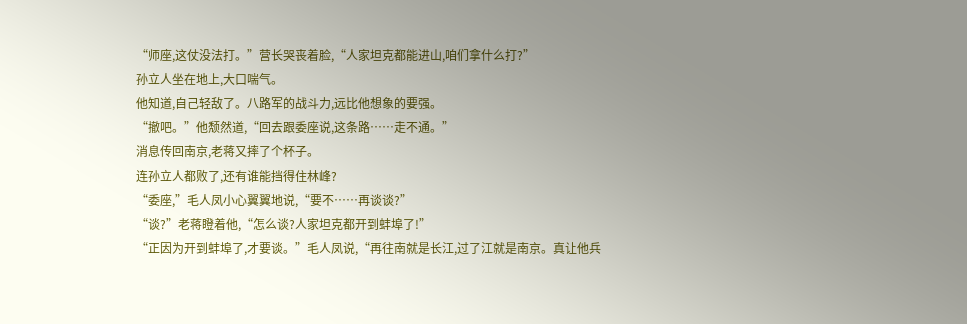“师座,这仗没法打。”营长哭丧着脸,“人家坦克都能进山,咱们拿什么打?”
孙立人坐在地上,大口喘气。
他知道,自己轻敌了。八路军的战斗力,远比他想象的要强。
“撤吧。”他颓然道,“回去跟委座说,这条路……走不通。”
消息传回南京,老蒋又摔了个杯子。
连孙立人都败了,还有谁能挡得住林峰?
“委座,”毛人凤小心翼翼地说,“要不……再谈谈?”
“谈?”老蒋瞪着他,“怎么谈?人家坦克都开到蚌埠了!”
“正因为开到蚌埠了,才要谈。”毛人凤说,“再往南就是长江,过了江就是南京。真让他兵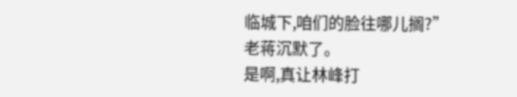临城下,咱们的脸往哪儿搁?”
老蒋沉默了。
是啊,真让林峰打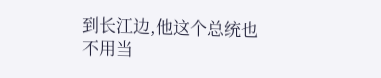到长江边,他这个总统也不用当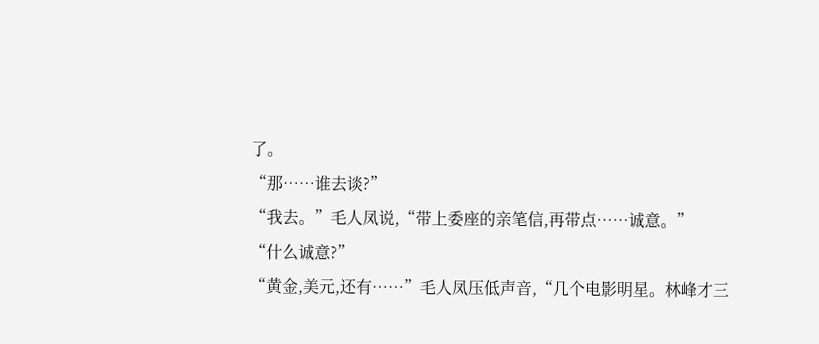了。
“那……谁去谈?”
“我去。”毛人凤说,“带上委座的亲笔信,再带点……诚意。”
“什么诚意?”
“黄金,美元,还有……”毛人凤压低声音,“几个电影明星。林峰才三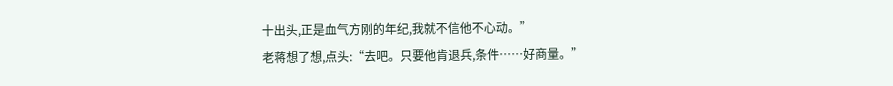十出头,正是血气方刚的年纪,我就不信他不心动。”
老蒋想了想,点头:“去吧。只要他肯退兵,条件……好商量。”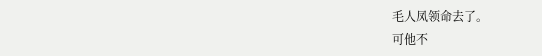毛人凤领命去了。
可他不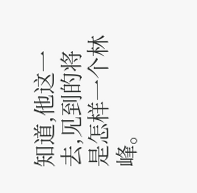知道,他这一去,见到的将是怎样一个林峰。